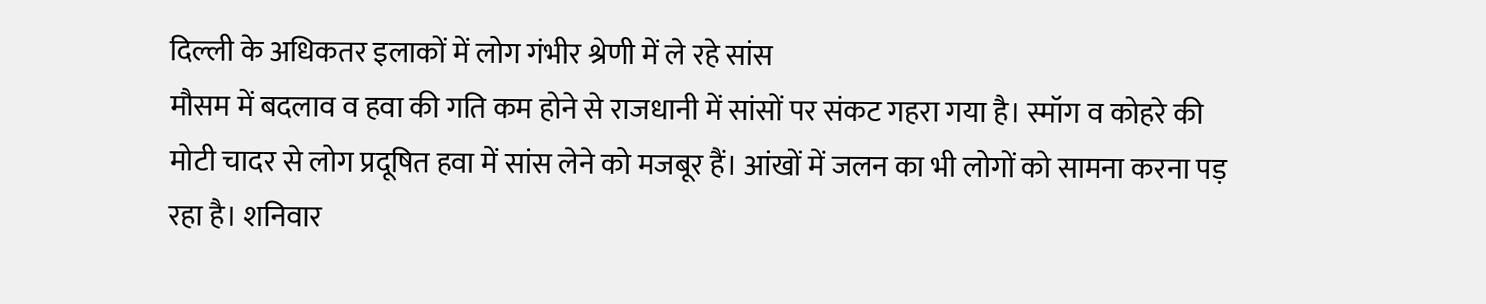दिल्ली के अधिकतर इलाकों में लोग गंभीर श्रेणी में ले रहे सांस
मौसम में बदलाव व हवा की गति कम होने से राजधानी में सांसों पर संकट गहरा गया है। स्मॉग व कोहरे की मोटी चादर से लोग प्रदूषित हवा में सांस लेने को मजबूर हैं। आंखों में जलन का भी लोगों को सामना करना पड़ रहा है। शनिवार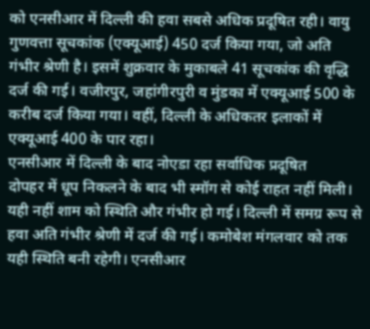को एनसीआर में दिल्ली की हवा सबसे अधिक प्रदूषित रही। वायु गुणवत्ता सूचकांक (एक्यूआई) 450 दर्ज किया गया, जो अति गंभीर श्रेणी है। इसमें शुक्रवार के मुकाबले 41 सूचकांक की वृद्धि दर्ज की गई। वजीरपुर, जहांगीरपुरी व मुंडका में एक्यूआई 500 के करीब दर्ज किया गया। वहीं, दिल्ली के अधिकतर इलाकों में एक्यूआई 400 के पार रहा।
एनसीआर में दिल्ली के बाद नोएडा रहा सर्वाधिक प्रदूषित
दोपहर में धूप निकलने के बाद भी स्मॉग से कोई राहत नहीं मिली। यही नहीं शाम को स्थिति और गंभीर हो गई। दिल्ली में समग्र रूप से हवा अति गंभीर श्रेणी में दर्ज की गई। कमोबेश मंगलवार को तक यही स्थिति बनी रहेगी। एनसीआर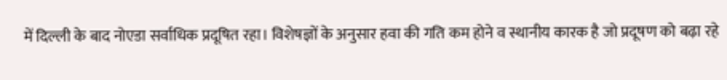में दिल्ली के बाद नोएडा सर्वाधिक प्रदूषित रहा। विशेषज्ञों के अनुसार हवा की गति कम होने व स्थानीय कारक है जो प्रदूषण को बढ़ा रहे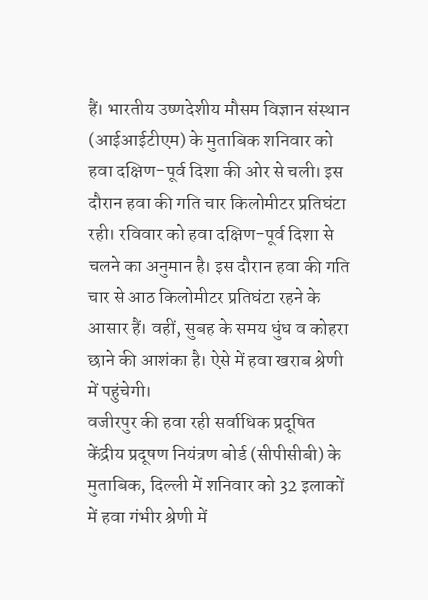हैं। भारतीय उष्णदेशीय मौसम विज्ञान संस्थान (आईआईटीएम) के मुताबिक शनिवार को हवा दक्षिण-पूर्व दिशा की ओर से चली। इस दौरान हवा की गति चार किलोमीटर प्रतिघंटा रही। रविवार को हवा दक्षिण-पूर्व दिशा से चलने का अनुमान है। इस दौरान हवा की गति चार से आठ किलोमीटर प्रतिघंटा रहने के आसार हैं। वहीं, सुबह के समय धुंध व कोहरा छाने की आशंका है। ऐसे में हवा खराब श्रेणी में पहुंचेगी।
वजीरपुर की हवा रही सर्वाधिक प्रदूषित
केंद्रीय प्रदूषण नियंत्रण बोर्ड (सीपीसीबी) के मुताबिक, दिल्ली में शनिवार को 32 इलाकों में हवा गंभीर श्रेणी में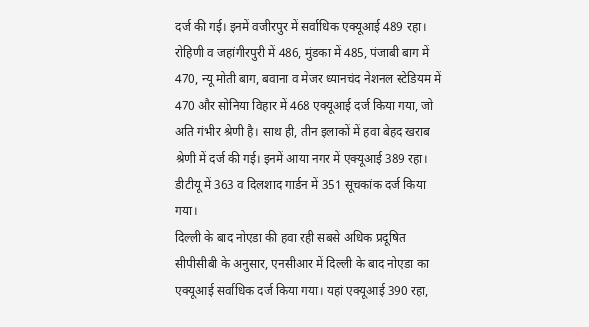दर्ज की गई। इनमें वजीरपुर में सर्वाधिक एक्यूआई 489 रहा। रोहिणी व जहांगीरपुरी में 486, मुंडका में 485, पंजाबी बाग में 470, न्यू मोती बाग, बवाना व मेजर ध्यानचंद नेशनल स्टेडियम में 470 और सोनिया विहार में 468 एक्यूआई दर्ज किया गया, जो अति गंभीर श्रेणी है। साथ ही, तीन इलाकों में हवा बेहद खराब श्रेणी में दर्ज की गई। इनमें आया नगर में एक्यूआई 389 रहा। डीटीयू में 363 व दिलशाद गार्डन में 351 सूचकांक दर्ज किया गया।
दिल्ली के बाद नोएडा की हवा रही सबसे अधिक प्रदूषित
सीपीसीबी के अनुसार, एनसीआर में दिल्ली के बाद नोएडा का एक्यूआई सर्वाधिक दर्ज किया गया। यहां एक्यूआई 390 रहा,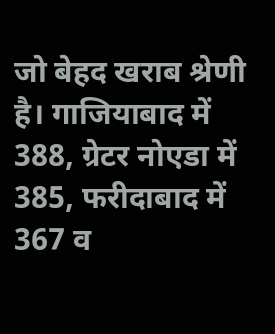जो बेहद खराब श्रेणी है। गाजियाबाद में 388, ग्रेटर नोएडा में 385, फरीदाबाद में 367 व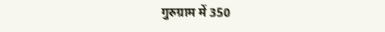गुरुग्राम में 350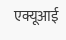एक्यूआई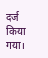दर्ज किया गया।